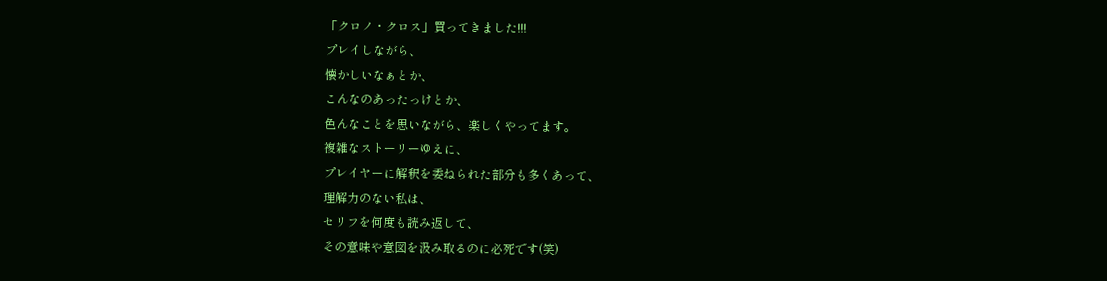「クロノ・クロス」買ってきました!!!
プレイしながら、
懐かしいなぁとか、
こんなのあったっけとか、
色んなことを思いながら、楽しくやってます。
複雑なストーリーゆえに、
プレイヤーに解釈を委ねられた部分も多くあって、
理解力のない私は、
セリフを何度も読み返して、
その意味や意図を汲み取るのに必死です(笑)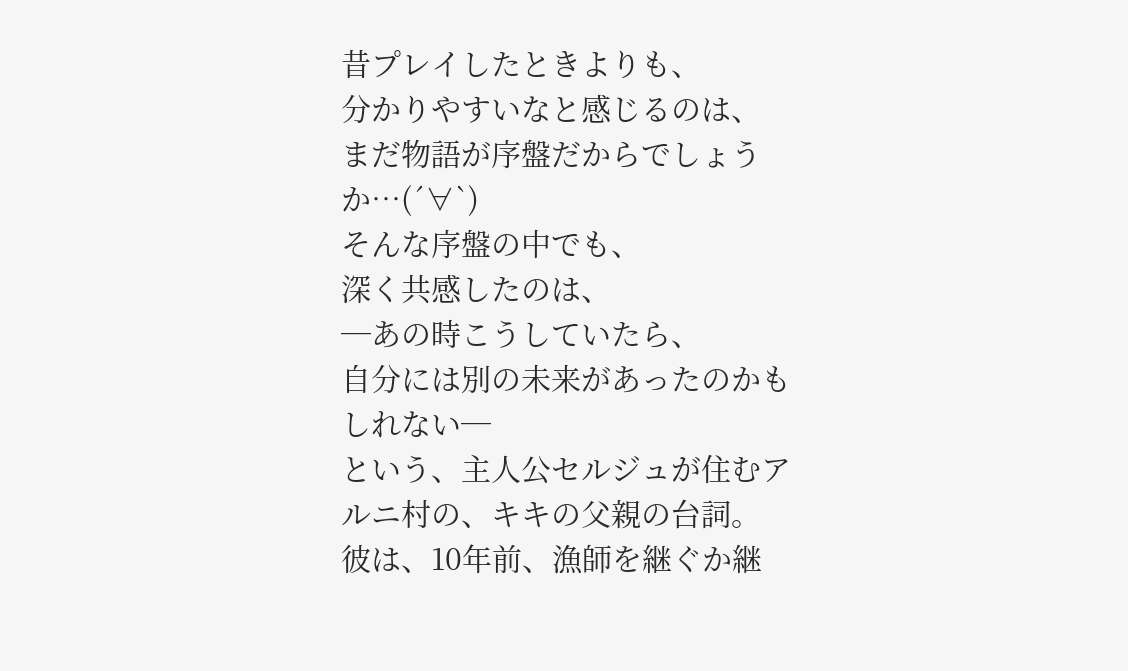昔プレイしたときよりも、
分かりやすいなと感じるのは、
まだ物語が序盤だからでしょうか…(´∀`)
そんな序盤の中でも、
深く共感したのは、
─あの時こうしていたら、
自分には別の未来があったのかもしれない─
という、主人公セルジュが住むアルニ村の、キキの父親の台詞。
彼は、10年前、漁師を継ぐか継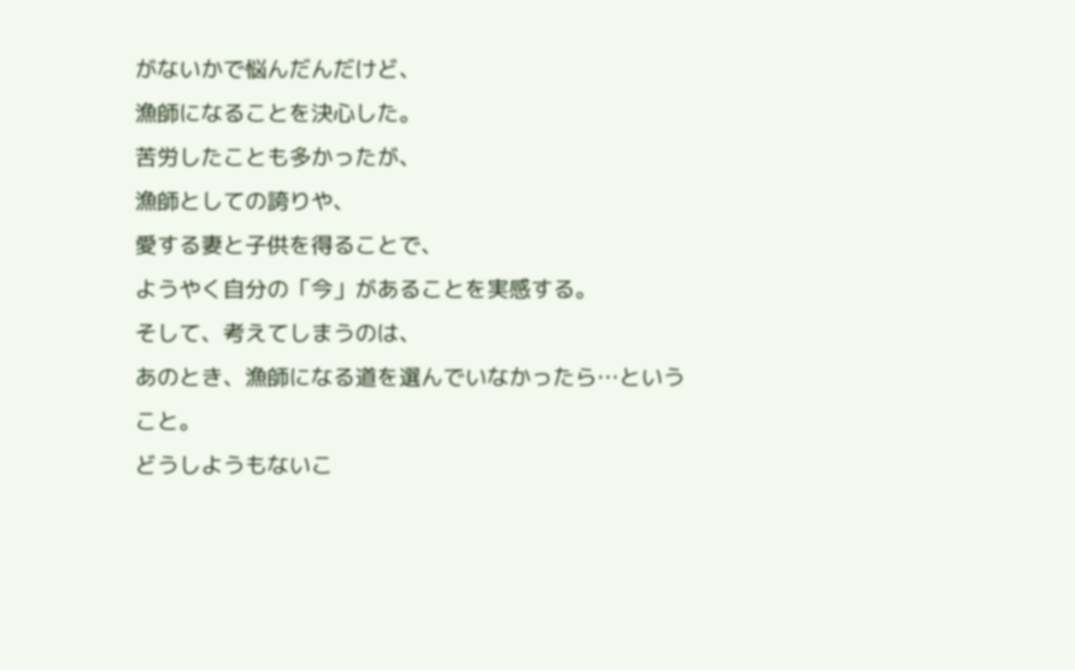がないかで悩んだんだけど、
漁師になることを決心した。
苦労したことも多かったが、
漁師としての誇りや、
愛する妻と子供を得ることで、
ようやく自分の「今」があることを実感する。
そして、考えてしまうのは、
あのとき、漁師になる道を選んでいなかったら…ということ。
どうしようもないこ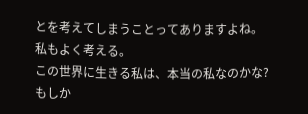とを考えてしまうことってありますよね。
私もよく考える。
この世界に生きる私は、本当の私なのかな?
もしか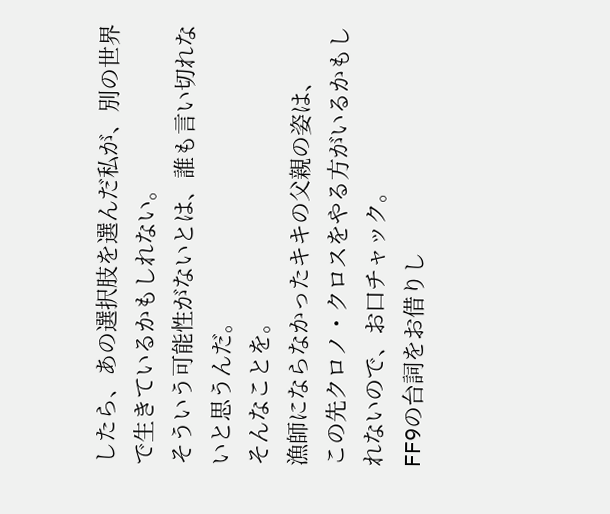したら、あの選択肢を選んだ私が、別の世界で生きているかもしれない。
そういう可能性がないとは、誰も言い切れないと思うんだ。
そんなことを。
漁師にならなかったキキの父親の姿は、
この先クロノ・クロスをやる方がいるかもしれないので、お口チャック。
FF9の台詞をお借りし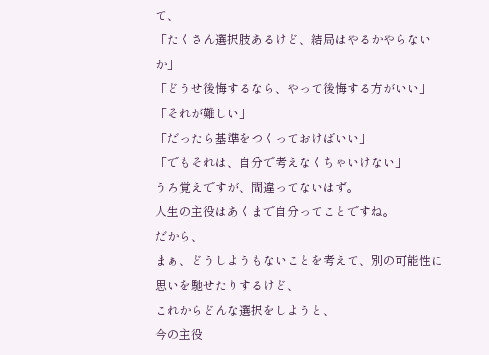て、
「たくさん選択肢あるけど、結局はやるかやらないか」
「どうせ後悔するなら、やって後悔する方がいい」
「それが難しい」
「だったら基準をつくっておけばいい」
「でもそれは、自分で考えなくちゃいけない」
うろ覚えですが、間違ってないはず。
人生の主役はあくまで自分ってことですね。
だから、
まぁ、どうしようもないことを考えて、別の可能性に思いを馳せたりするけど、
これからどんな選択をしようと、
今の主役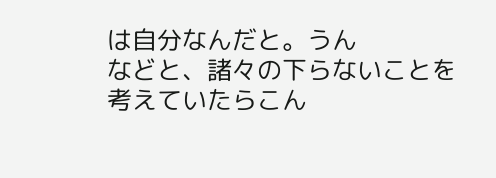は自分なんだと。うん
などと、諸々の下らないことを考えていたらこん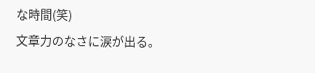な時間(笑)
文章力のなさに涙が出る。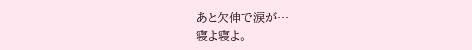あと欠伸で涙が…
寝よ寝よ。